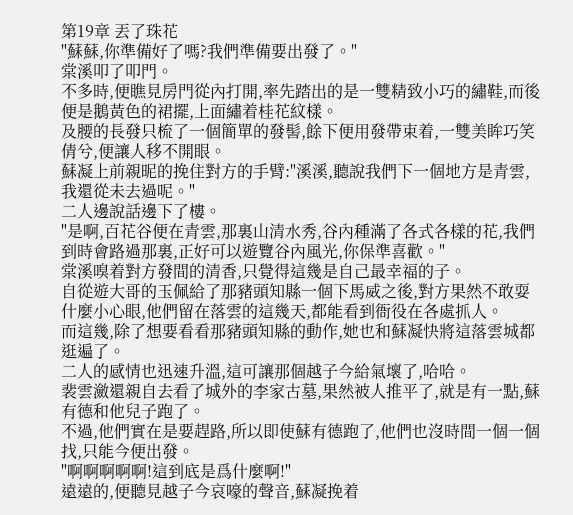第19章 丟了珠花
"蘇蘇,你準備好了嗎?我們準備要出發了。"
棠溪叩了叩門。
不多時,便瞧見房門從內打開,率先踏出的是一雙精致小巧的繡鞋,而後便是鵝黃色的裙擺,上面繡着桂花紋樣。
及腰的長發只梳了一個簡單的發髻,餘下便用發帶束着,一雙美眸巧笑倩兮,便讓人移不開眼。
蘇凝上前親昵的挽住對方的手臂:"溪溪,聽說我們下一個地方是青雲,我還從未去過呢。"
二人邊說話邊下了樓。
"是啊,百花谷便在青雲,那裏山清水秀,谷內種滿了各式各樣的花,我們到時會路過那裏,正好可以遊覽谷內風光,你保準喜歡。"
棠溪嗅着對方發間的清香,只覺得這幾是自己最幸福的子。
自從遊大哥的玉佩給了那豬頭知縣一個下馬威之後,對方果然不敢耍什麼小心眼,他們留在落雲的這幾天,都能看到衙役在各處抓人。
而這幾,除了想要看看那豬頭知縣的動作,她也和蘇凝快將這落雲城都逛遍了。
二人的感情也迅速升溫,這可讓那個越子今給氣壞了,哈哈。
裴雲瀲還親自去看了城外的李家古墓,果然被人推平了,就是有一點,蘇有德和他兒子跑了。
不過,他們實在是要趕路,所以即使蘇有德跑了,他們也沒時間一個一個找,只能今便出發。
"啊啊啊啊啊!這到底是爲什麼啊!"
遠遠的,便聽見越子今哀嚎的聲音,蘇凝挽着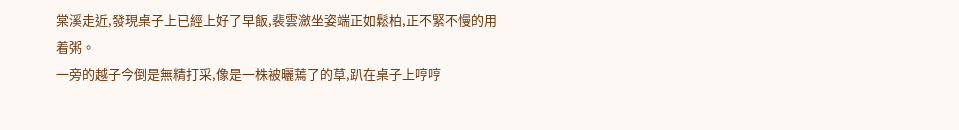棠溪走近,發現桌子上已經上好了早飯,裴雲瀲坐姿端正如鬆柏,正不緊不慢的用着粥。
一旁的越子今倒是無精打采,像是一株被曬蔫了的草,趴在桌子上哼哼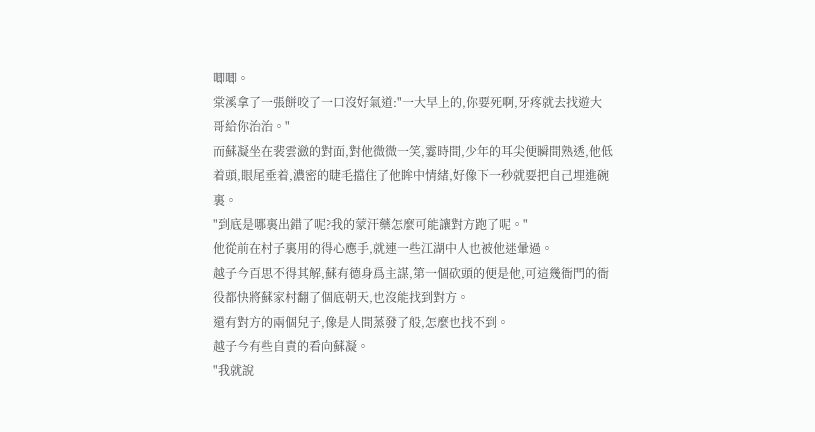唧唧。
棠溪拿了一張餅咬了一口沒好氣道:"一大早上的,你要死啊,牙疼就去找遊大哥給你治治。"
而蘇凝坐在裴雲瀲的對面,對他微微一笑,霎時間,少年的耳尖便瞬間熟透,他低着頭,眼尾垂着,濃密的睫毛擋住了他眸中情緒,好像下一秒就要把自己埋進碗裏。
"到底是哪裏出錯了呢?我的蒙汗藥怎麼可能讓對方跑了呢。"
他從前在村子裏用的得心應手,就連一些江湖中人也被他迷暈過。
越子今百思不得其解,蘇有德身爲主謀,第一個砍頭的便是他,可這幾衙門的衙役都快將蘇家村翻了個底朝天,也沒能找到對方。
還有對方的兩個兒子,像是人間蒸發了般,怎麼也找不到。
越子今有些自責的看向蘇凝。
"我就說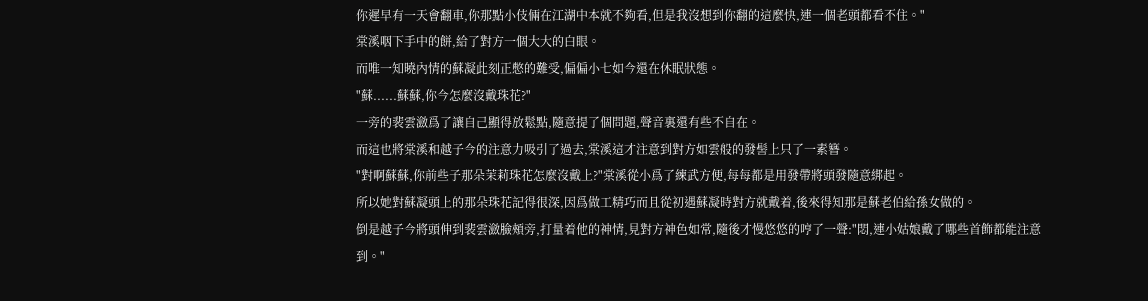你遲早有一天會翻車,你那點小伎倆在江湖中本就不夠看,但是我沒想到你翻的這麼快,連一個老頭都看不住。"
棠溪咽下手中的餅,給了對方一個大大的白眼。
而唯一知曉內情的蘇凝此刻正憋的難受,偏偏小七如今還在休眠狀態。
"蘇......蘇蘇,你今怎麼沒戴珠花?"
一旁的裴雲瀲爲了讓自己顯得放鬆點,隨意提了個問題,聲音裏還有些不自在。
而這也將棠溪和越子今的注意力吸引了過去,棠溪這才注意到對方如雲般的發髻上只了一素簪。
"對啊蘇蘇,你前些子那朵茉莉珠花怎麼沒戴上?"棠溪從小爲了練武方便,每每都是用發帶將頭發隨意綁起。
所以她對蘇凝頭上的那朵珠花記得很深,因爲做工精巧而且從初遇蘇凝時對方就戴着,後來得知那是蘇老伯給孫女做的。
倒是越子今將頭伸到裴雲瀲臉頰旁,打量着他的神情,見對方神色如常,隨後才慢悠悠的哼了一聲:"悶,連小姑娘戴了哪些首飾都能注意到。"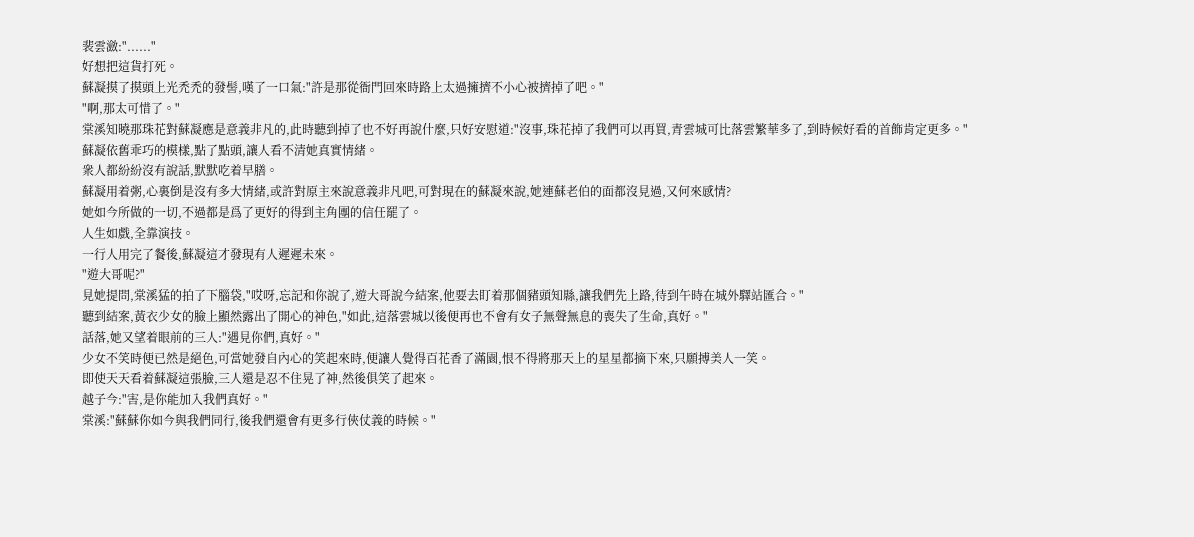裴雲瀲:"......"
好想把這貨打死。
蘇凝摸了摸頭上光禿禿的發髻,嘆了一口氣:"許是那從衙門回來時路上太過擁擠不小心被擠掉了吧。"
"啊,那太可惜了。"
棠溪知曉那珠花對蘇凝應是意義非凡的,此時聽到掉了也不好再說什麼,只好安慰道:"沒事,珠花掉了我們可以再買,青雲城可比落雲繁華多了,到時候好看的首飾肯定更多。"
蘇凝依舊乖巧的模樣,點了點頭,讓人看不清她真實情緒。
衆人都紛紛沒有說話,默默吃着早膳。
蘇凝用着粥,心裏倒是沒有多大情緒,或許對原主來說意義非凡吧,可對現在的蘇凝來說,她連蘇老伯的面都沒見過,又何來感情?
她如今所做的一切,不過都是爲了更好的得到主角團的信任罷了。
人生如戲,全靠演技。
一行人用完了餐後,蘇凝這才發現有人遲遲未來。
"遊大哥呢?"
見她提問,棠溪猛的拍了下腦袋,"哎呀,忘記和你說了,遊大哥說今結案,他要去盯着那個豬頭知縣,讓我們先上路,待到午時在城外驛站匯合。"
聽到結案,黃衣少女的臉上顯然露出了開心的神色,"如此,這落雲城以後便再也不會有女子無聲無息的喪失了生命,真好。"
話落,她又望着眼前的三人:"遇見你們,真好。"
少女不笑時便已然是絕色,可當她發自內心的笑起來時,便讓人覺得百花香了滿園,恨不得將那天上的星星都摘下來,只願搏美人一笑。
即使天天看着蘇凝這張臉,三人還是忍不住晃了神,然後俱笑了起來。
越子今:"害,是你能加入我們真好。"
棠溪:"蘇蘇你如今與我們同行,後我們還會有更多行俠仗義的時候。"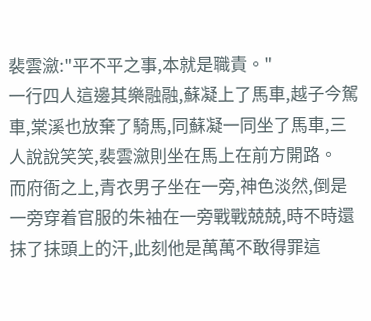裴雲瀲:"平不平之事,本就是職責。"
一行四人這邊其樂融融,蘇凝上了馬車,越子今駕車,棠溪也放棄了騎馬,同蘇凝一同坐了馬車,三人說說笑笑,裴雲瀲則坐在馬上在前方開路。
而府衙之上,青衣男子坐在一旁,神色淡然,倒是一旁穿着官服的朱袖在一旁戰戰兢兢,時不時還抹了抹頭上的汗,此刻他是萬萬不敢得罪這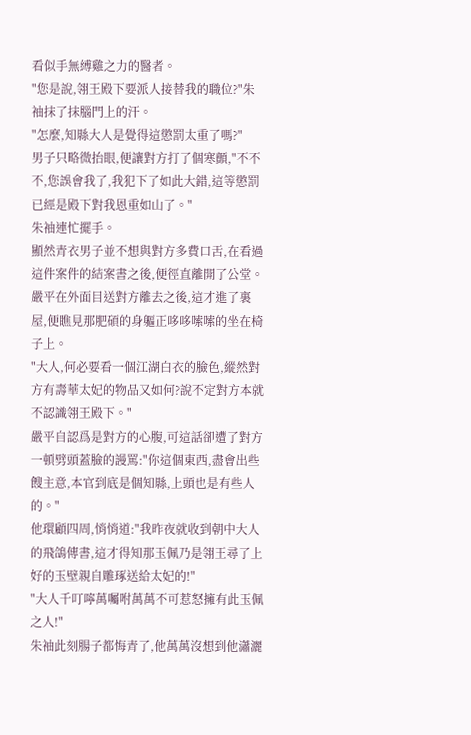看似手無縛雞之力的醫者。
"您是說,翎王殿下要派人接替我的職位?"朱袖抹了抹腦門上的汗。
"怎麼,知縣大人是覺得這懲罰太重了嗎?"
男子只略微抬眼,便讓對方打了個寒顫,"不不不,您誤會我了,我犯下了如此大錯,這等懲罰已經是殿下對我恩重如山了。"
朱袖連忙擺手。
顯然青衣男子並不想與對方多費口舌,在看過這件案件的結案書之後,便徑直離開了公堂。
嚴平在外面目送對方離去之後,這才進了裏屋,便瞧見那肥碩的身軀正哆哆嗦嗦的坐在椅子上。
"大人,何必要看一個江湖白衣的臉色,縱然對方有壽華太妃的物品又如何?說不定對方本就不認識翎王殿下。"
嚴平自認爲是對方的心腹,可這話卻遭了對方一頓劈頭蓋臉的謾罵:"你這個東西,盡會出些餿主意,本官到底是個知縣,上頭也是有些人的。"
他環顧四周,悄悄道:"我昨夜就收到朝中大人的飛鴿傳書,這才得知那玉佩乃是翎王尋了上好的玉壁親自雕琢送給太妃的!"
"大人千叮嚀萬囑咐萬萬不可惹怒擁有此玉佩之人!"
朱袖此刻腸子都悔青了,他萬萬沒想到他瀟灑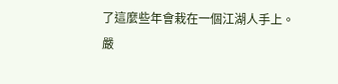了這麼些年會栽在一個江湖人手上。
嚴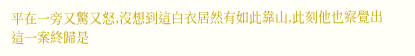平在一旁又驚又怒,沒想到這白衣居然有如此靠山,此刻他也察覺出這一案終歸是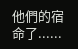他們的宿命了......